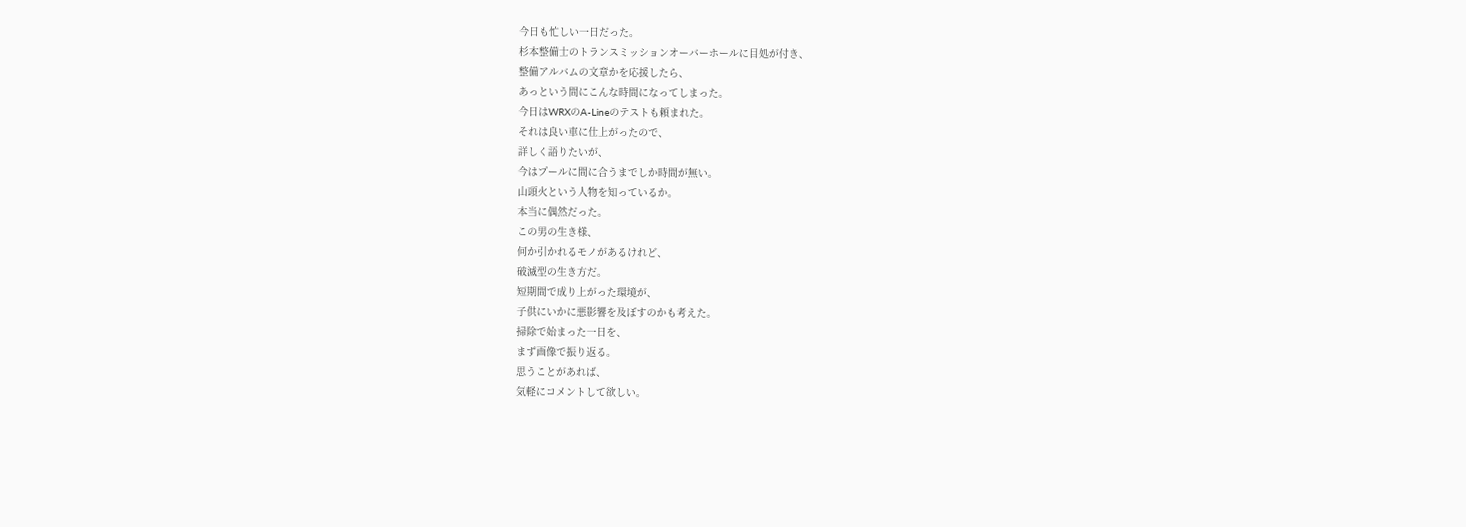今日も忙しい一日だった。
杉本整備士のトランスミッションオーバーホールに目処が付き、
整備アルバムの文章かを応援したら、
あっという間にこんな時間になってしまった。
今日はWRXのA-Lineのテストも頼まれた。
それは良い車に仕上がったので、
詳しく語りたいが、
今はプールに間に合うまでしか時間が無い。
山頭火という人物を知っているか。
本当に偶然だった。
この男の生き様、
何か引かれるモノがあるけれど、
破滅型の生き方だ。
短期間で成り上がった環境が、
子供にいかに悪影響を及ぼすのかも考えた。
掃除で始まった一日を、
まず画像で振り返る。
思うことがあれば、
気軽にコメントして欲しい。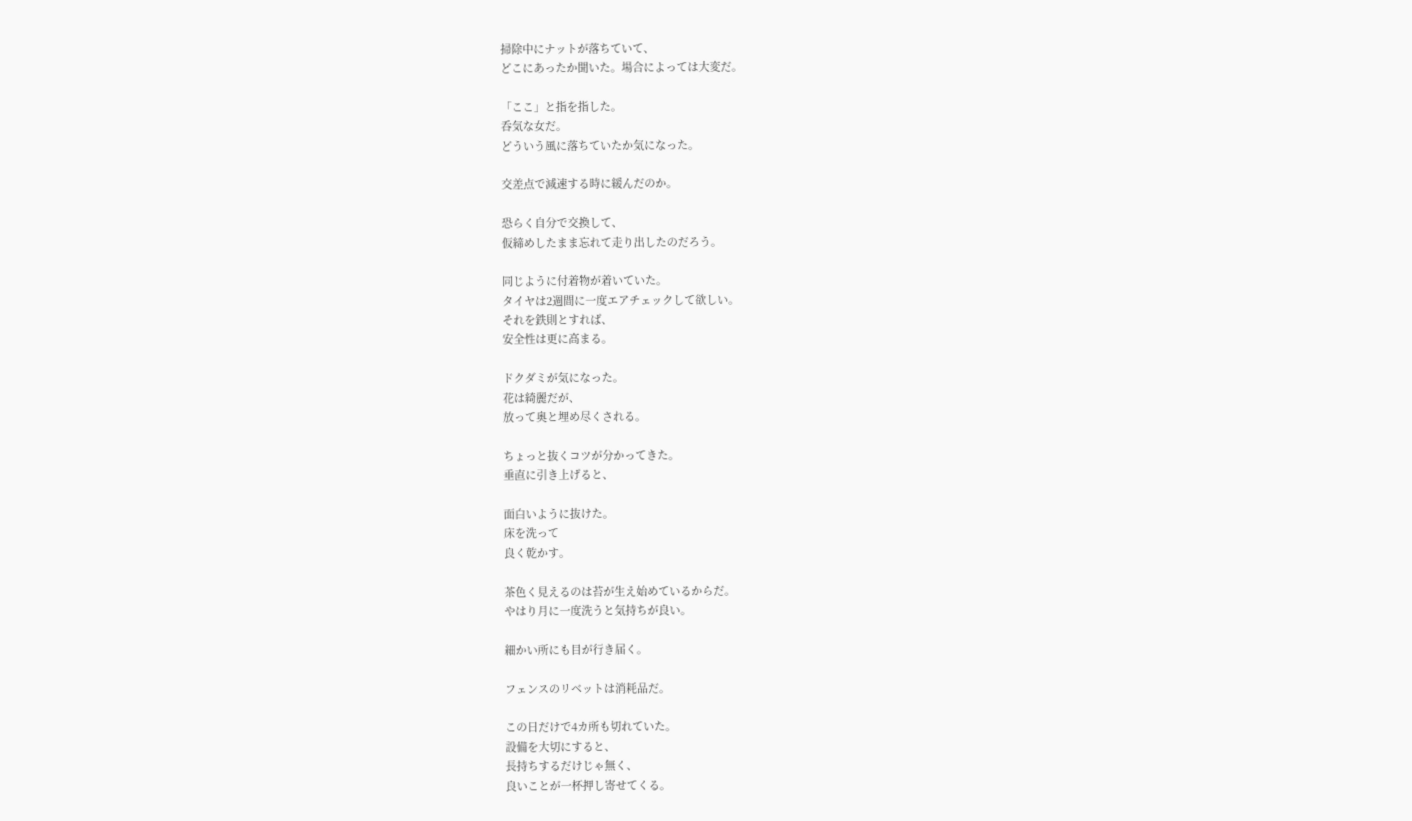掃除中にナットが落ちていて、
どこにあったか聞いた。場合によっては大変だ。

「ここ」と指を指した。
呑気な女だ。
どういう風に落ちていたか気になった。

交差点で減速する時に緩んだのか。

恐らく自分で交換して、
仮締めしたまま忘れて走り出したのだろう。

同じように付着物が着いていた。
タイヤは2週間に一度エアチェックして欲しい。
それを鉄則とすれば、
安全性は更に高まる。

ドクダミが気になった。
花は綺麗だが、
放って奥と埋め尽くされる。

ちょっと抜くコツが分かってきた。
垂直に引き上げると、

面白いように抜けた。
床を洗って
良く乾かす。

茶色く見えるのは苔が生え始めているからだ。
やはり月に一度洗うと気持ちが良い。

細かい所にも目が行き届く。

フェンスのリベットは消耗品だ。

この日だけで4カ所も切れていた。
設備を大切にすると、
長持ちするだけじゃ無く、
良いことが一杯押し寄せてくる。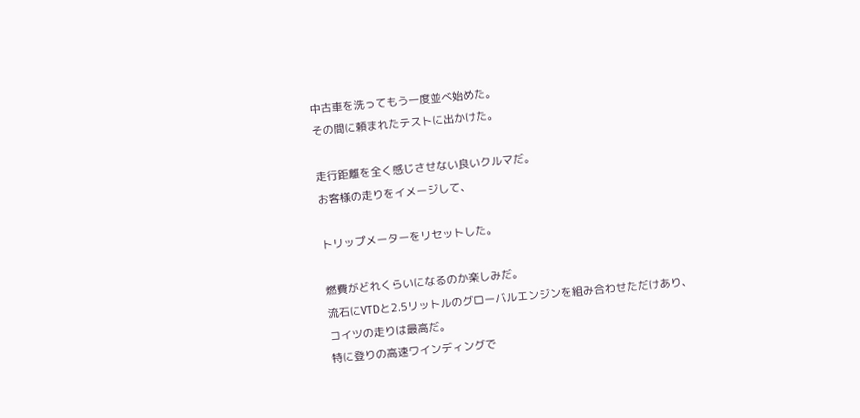中古車を洗ってもう一度並べ始めた。
その間に頼まれたテストに出かけた。

走行距離を全く感じさせない良いクルマだ。
お客様の走りをイメージして、

トリップメーターをリセットした。

燃費がどれくらいになるのか楽しみだ。
流石にVTDと2.5リットルのグローバルエンジンを組み合わせただけあり、
コイツの走りは最高だ。
特に登りの高速ワインディングで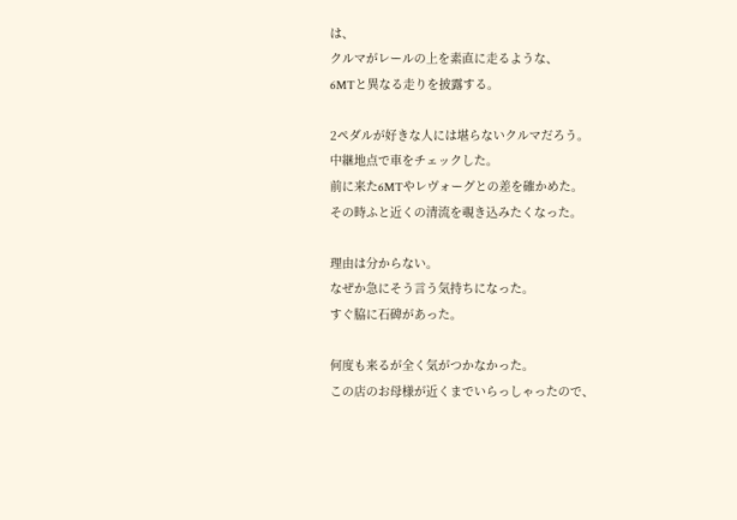は、
クルマがレールの上を素直に走るような、
6MTと異なる走りを披露する。

2ペダルが好きな人には堪らないクルマだろう。
中継地点で車をチェックした。
前に来た6MTやレヴォーグとの差を確かめた。
その時ふと近くの清流を覗き込みたくなった。

理由は分からない。
なぜか急にそう言う気持ちになった。
すぐ脇に石碑があった。

何度も来るが全く気がつかなかった。
この店のお母様が近くまでいらっしゃったので、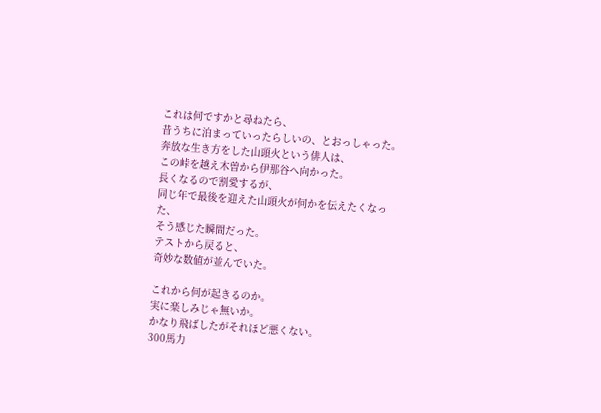これは何ですかと尋ねたら、
昔うちに泊まっていったらしいの、とおっしゃった。
奔放な生き方をした山頭火という俳人は、
この峠を越え木曽から伊那谷へ向かった。
長くなるので割愛するが、
同じ年で最後を迎えた山頭火が何かを伝えたくなった、
そう感じた瞬間だった。
テストから戻ると、
奇妙な数値が並んでいた。

これから何が起きるのか。
実に楽しみじゃ無いか。
かなり飛ばしたがそれほど悪くない。
300馬力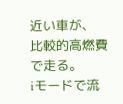近い車が、
比較的高燃費で走る。
iモードで流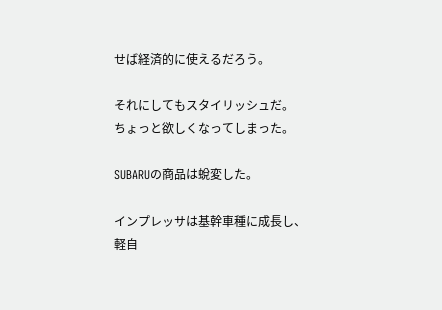せば経済的に使えるだろう。

それにしてもスタイリッシュだ。
ちょっと欲しくなってしまった。

SUBARUの商品は蛻変した。

インプレッサは基幹車種に成長し、
軽自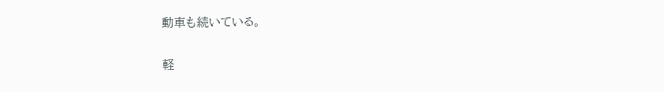動車も続いている。

軽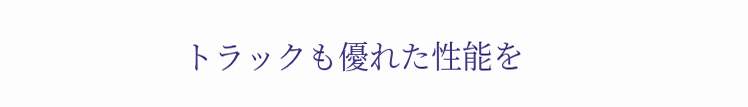トラックも優れた性能を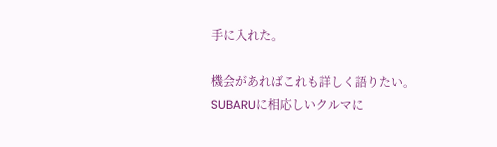手に入れた。

機会があればこれも詳しく語りたい。
SUBARUに相応しいクルマに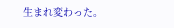生まれ変わった。